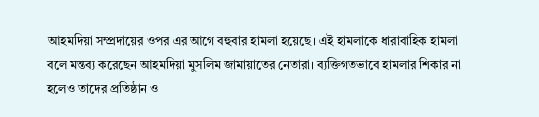আহমদিয়া সম্প্রদায়ের ওপর এর আগে বহুবার হামলা হয়েছে। এই হামলাকে ধারাবাহিক হামলা বলে মন্তব্য করেছেন আহমদিয়া মুসলিম জামায়াতের নেতারা। ব্যক্তিগতভাবে হামলার শিকার না হলেও তাদের প্রতিষ্ঠান ও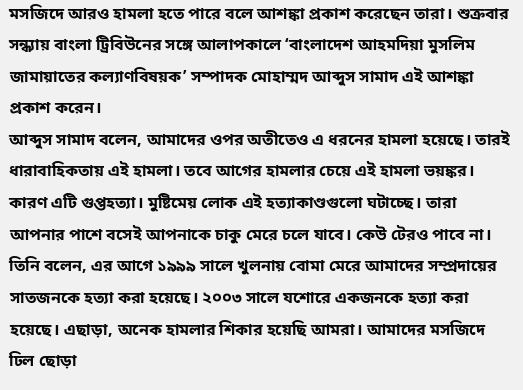মসজিদে আরও হামলা হতে পারে বলে আশঙ্কা প্রকাশ করেছেন তারা। শুক্রবার সন্ধ্যায় বাংলা ট্রিবিউনের সঙ্গে আলাপকালে ‘বাংলাদেশ আহমদিয়া মুসলিম জামায়াতের কল্যাণবিষয়ক’ সম্পাদক মোহাম্মদ আব্দুস সামাদ এই আশঙ্কা প্রকাশ করেন।
আব্দুস সামাদ বলেন, আমাদের ওপর অতীতেও এ ধরনের হামলা হয়েছে। তারই ধারাবাহিকতায় এই হামলা। তবে আগের হামলার চেয়ে এই হামলা ভয়ঙ্কর। কারণ এটি গুপ্তহত্যা। মুষ্টিমেয় লোক এই হত্যাকাণ্ডগুলো ঘটাচ্ছে। তারা আপনার পাশে বসেই আপনাকে চাকু মেরে চলে যাবে। কেউ টেরও পাবে না। তিনি বলেন, এর আগে ১৯৯৯ সালে খুলনায় বোমা মেরে আমাদের সম্প্রদায়ের সাতজনকে হত্যা করা হয়েছে। ২০০৩ সালে যশোরে একজনকে হত্যা করা হয়েছে। এছাড়া, অনেক হামলার শিকার হয়েছি আমরা। আমাদের মসজিদে ঢিল ছোড়া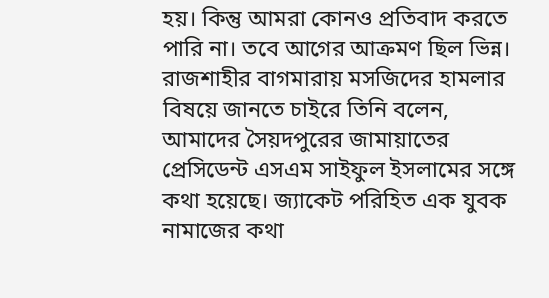হয়। কিন্তু আমরা কোনও প্রতিবাদ করতে পারি না। তবে আগের আক্রমণ ছিল ভিন্ন।
রাজশাহীর বাগমারায় মসজিদের হামলার বিষয়ে জানতে চাইরে তিনি বলেন, আমাদের সৈয়দপুরের জামায়াতের প্রেসিডেন্ট এসএম সাইফুল ইসলামের সঙ্গে কথা হয়েছে। জ্যাকেট পরিহিত এক যুবক নামাজের কথা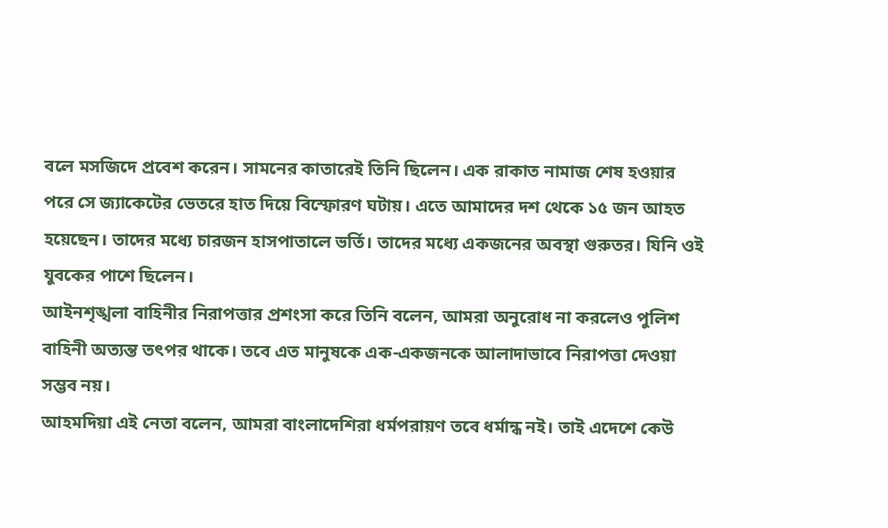বলে মসজিদে প্রবেশ করেন। সামনের কাতারেই তিনি ছিলেন। এক রাকাত নামাজ শেষ হওয়ার পরে সে জ্যাকেটের ভেতরে হাত দিয়ে বিস্ফোরণ ঘটায়। এতে আমাদের দশ থেকে ১৫ জন আহত হয়েছেন। তাদের মধ্যে চারজন হাসপাতালে ভর্তি। তাদের মধ্যে একজনের অবস্থা গুরুতর। যিনি ওই যুবকের পাশে ছিলেন।
আইনশৃঙ্খলা বাহিনীর নিরাপত্তার প্রশংসা করে তিনি বলেন, আমরা অনুরোধ না করলেও পুলিশ বাহিনী অত্যন্ত তৎপর থাকে। তবে এত মানুষকে এক-একজনকে আলাদাভাবে নিরাপত্তা দেওয়া সম্ভব নয়।
আহমদিয়া এই নেতা বলেন, আমরা বাংলাদেশিরা ধর্মপরায়ণ তবে ধর্মান্ধ নই। তাই এদেশে কেউ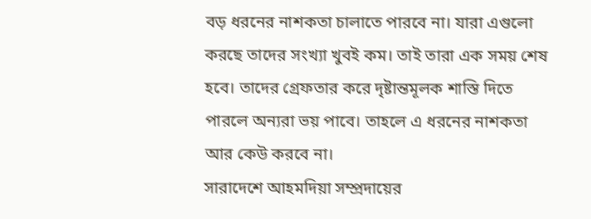বড় ধরনের নাশকতা চালাতে পারবে না। যারা এগুলো করছে তাদের সংখ্যা খুবই কম। তাই তারা এক সময় শেষ হবে। তাদের গ্রেফতার করে দৃষ্টান্তমূলক শাস্তি দিতে পারলে অন্যরা ভয় পাবে। তাহলে এ ধরনের নাশকতা আর কেউ করবে না।
সারাদেশে আহমদিয়া সম্প্রদায়ের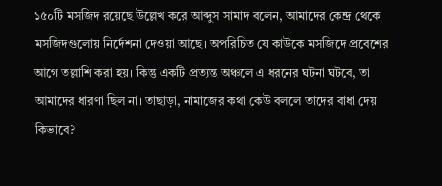১৫০টি মসজিদ রয়েছে উল্লেখ করে আব্দুস সামাদ বলেন, আমাদের কেন্দ্র থেকে মসজিদগুলোয় নির্দেশনা দেওয়া আছে। অপরিচিত যে কাউকে মসজিদে প্রবেশের আগে তল্লাশি করা হয়। কিন্তু একটি প্রত্যন্ত অঞ্চলে এ ধরনের ঘটনা ঘটবে, তা আমাদের ধারণা ছিল না। তাছাড়া, নামাজের কথা কেউ বললে তাদের বাধা দেয় কিভাবে?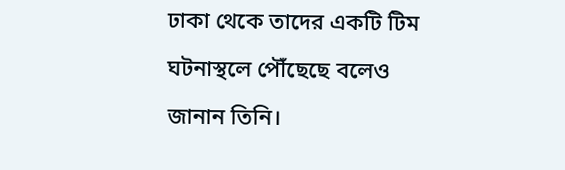ঢাকা থেকে তাদের একটি টিম ঘটনাস্থলে পৌঁছেছে বলেও জানান তিনি।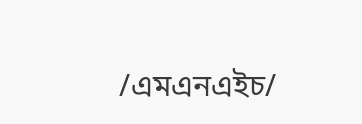/এমএনএইচ/